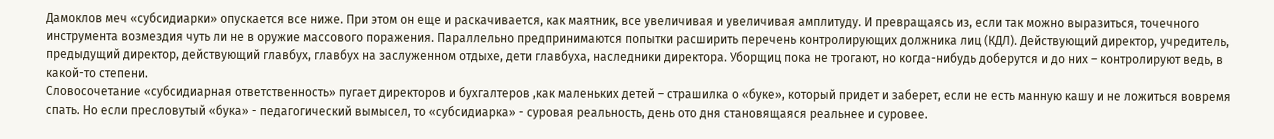Дамоклов меч «субсидиарки» опускается все ниже. При этом он еще и раскачивается, как маятник, все увеличивая и увеличивая амплитуду. И превращаясь из, если так можно выразиться, точечного инструмента возмездия чуть ли не в оружие массового поражения. Параллельно предпринимаются попытки расширить перечень контролирующих должника лиц (КДЛ). Действующий директор, учредитель, предыдущий директор, действующий главбух, главбух на заслуженном отдыхе, дети главбуха, наследники директора. Уборщиц пока не трогают, но когда-нибудь доберутся и до них – контролируют ведь, в какой-то степени.
Словосочетание «субсидиарная ответственность» пугает директоров и бухгалтеров ,как маленьких детей – страшилка о «буке», который придет и заберет, если не есть манную кашу и не ложиться вовремя спать. Но если пресловутый «бука» - педагогический вымысел, то «субсидиарка» - суровая реальность, день ото дня становящаяся реальнее и суровее.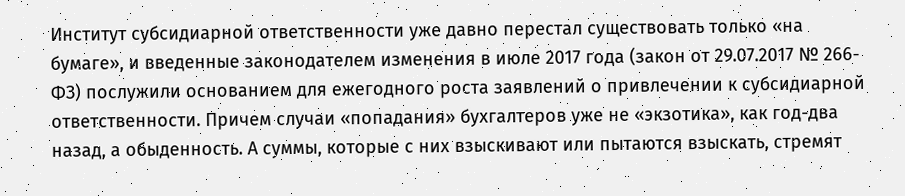Институт субсидиарной ответственности уже давно перестал существовать только «на бумаге», и введенные законодателем изменения в июле 2017 года (закон от 29.07.2017 № 266-ФЗ) послужили основанием для ежегодного роста заявлений о привлечении к субсидиарной ответственности. Причем случаи «попадания» бухгалтеров уже не «экзотика», как год-два назад, а обыденность. А суммы, которые с них взыскивают или пытаются взыскать, стремят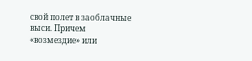свой полет в заоблачные выси. Причем «возмездие» или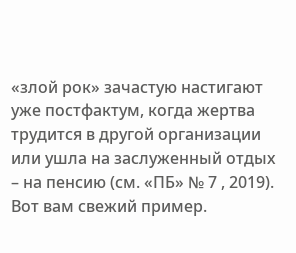«злой рок» зачастую настигают уже постфактум, когда жертва трудится в другой организации или ушла на заслуженный отдых – на пенсию (см. «ПБ» № 7 , 2019). Вот вам свежий пример.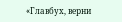«Главбух, верни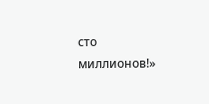сто миллионов!»